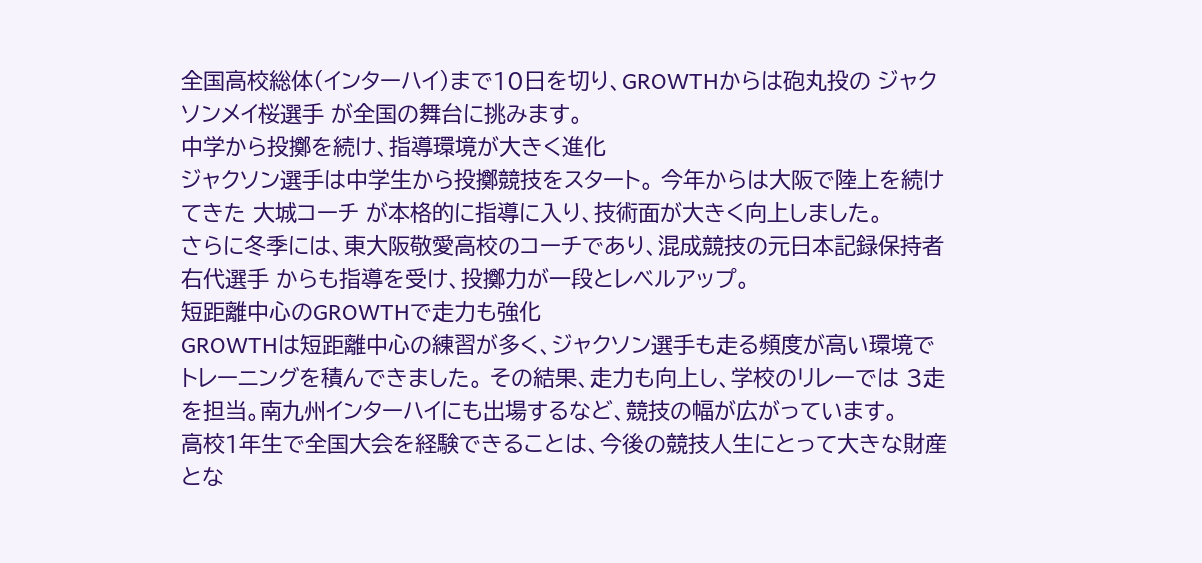全国高校総体(インターハイ)まで10日を切り、GROWTHからは砲丸投の ジャクソンメイ桜選手 が全国の舞台に挑みます。
中学から投擲を続け、指導環境が大きく進化
ジャクソン選手は中学生から投擲競技をスタート。 今年からは大阪で陸上を続けてきた 大城コーチ が本格的に指導に入り、技術面が大きく向上しました。
さらに冬季には、東大阪敬愛高校のコーチであり、混成競技の元日本記録保持者 右代選手 からも指導を受け、投擲力が一段とレベルアップ。
短距離中心のGROWTHで走力も強化
GROWTHは短距離中心の練習が多く、ジャクソン選手も走る頻度が高い環境でトレーニングを積んできました。 その結果、走力も向上し、学校のリレーでは 3走を担当。南九州インターハイにも出場するなど、競技の幅が広がっています。
高校1年生で全国大会を経験できることは、今後の競技人生にとって大きな財産とな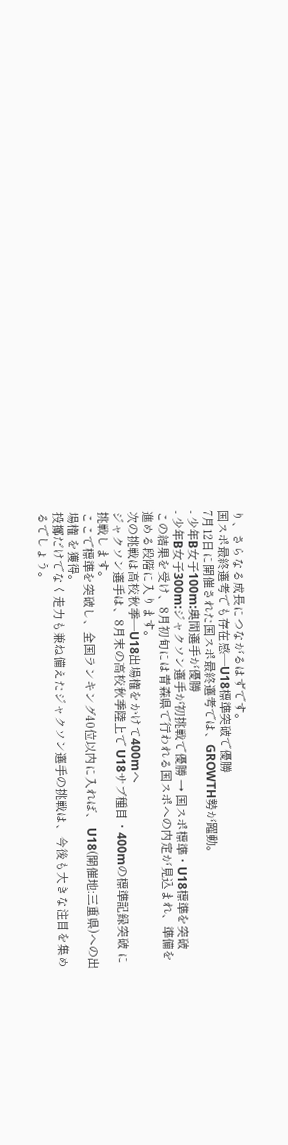り、さらなる成長につながるはずです。
国スポ最終選考でも存在感—U18標準突破で優勝
7月12日に開催された国スポ最終選考では、GROWTH勢が躍動。
- 少年B女子100m:奥間選手が優勝
- 少年B女子300m:ジャクソン選手が初挑戦で優勝 → 国スポ標準・U18標準を突破
この結果を受け、8月初旬には青森県で行われる国スポへの内定が見込まれ、準備を進める段階に入ります。
次の挑戦は高校秋季—U18出場権をかけて400mへ
ジャクソン選手は、8月末の高校秋季陸上で U18サブ種目・400mの標準記録突破 に挑戦します。
ここで標準を突破し、全国ランキング40位以内に入れば、 U18(開催地:三重県)への出場権 を獲得。
投擲だけでなく走力も兼ね備えたジャクソン選手の挑戦は、今後も大きな注目を集めるでしょう。